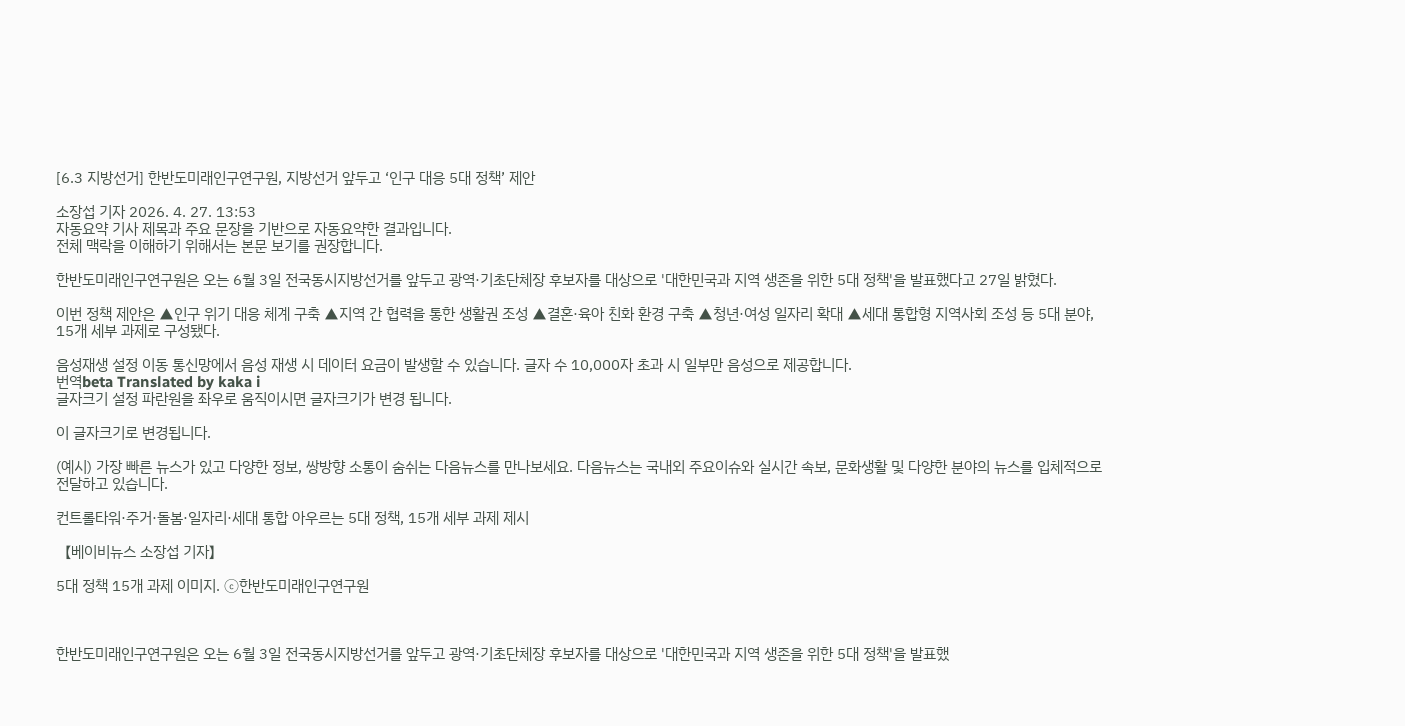[6.3 지방선거] 한반도미래인구연구원, 지방선거 앞두고 ‘인구 대응 5대 정책’ 제안

소장섭 기자 2026. 4. 27. 13:53
자동요약 기사 제목과 주요 문장을 기반으로 자동요약한 결과입니다.
전체 맥락을 이해하기 위해서는 본문 보기를 권장합니다.

한반도미래인구연구원은 오는 6월 3일 전국동시지방선거를 앞두고 광역·기초단체장 후보자를 대상으로 '대한민국과 지역 생존을 위한 5대 정책'을 발표했다고 27일 밝혔다.

이번 정책 제안은 ▲인구 위기 대응 체계 구축 ▲지역 간 협력을 통한 생활권 조성 ▲결혼·육아 친화 환경 구축 ▲청년·여성 일자리 확대 ▲세대 통합형 지역사회 조성 등 5대 분야, 15개 세부 과제로 구성됐다.

음성재생 설정 이동 통신망에서 음성 재생 시 데이터 요금이 발생할 수 있습니다. 글자 수 10,000자 초과 시 일부만 음성으로 제공합니다.
번역beta Translated by kaka i
글자크기 설정 파란원을 좌우로 움직이시면 글자크기가 변경 됩니다.

이 글자크기로 변경됩니다.

(예시) 가장 빠른 뉴스가 있고 다양한 정보, 쌍방향 소통이 숨쉬는 다음뉴스를 만나보세요. 다음뉴스는 국내외 주요이슈와 실시간 속보, 문화생활 및 다양한 분야의 뉴스를 입체적으로 전달하고 있습니다.

컨트롤타워·주거·돌봄·일자리·세대 통합 아우르는 5대 정책, 15개 세부 과제 제시

【베이비뉴스 소장섭 기자】

5대 정책 15개 과제 이미지. ⓒ한반도미래인구연구원



한반도미래인구연구원은 오는 6월 3일 전국동시지방선거를 앞두고 광역·기초단체장 후보자를 대상으로 '대한민국과 지역 생존을 위한 5대 정책'을 발표했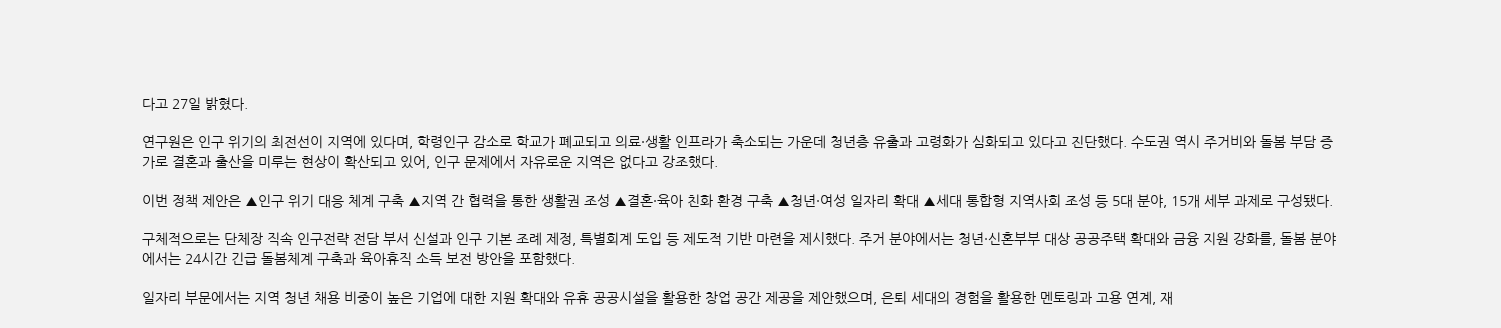다고 27일 밝혔다.

연구원은 인구 위기의 최전선이 지역에 있다며, 학령인구 감소로 학교가 폐교되고 의료·생활 인프라가 축소되는 가운데 청년층 유출과 고령화가 심화되고 있다고 진단했다. 수도권 역시 주거비와 돌봄 부담 증가로 결혼과 출산을 미루는 현상이 확산되고 있어, 인구 문제에서 자유로운 지역은 없다고 강조했다.

이번 정책 제안은 ▲인구 위기 대응 체계 구축 ▲지역 간 협력을 통한 생활권 조성 ▲결혼·육아 친화 환경 구축 ▲청년·여성 일자리 확대 ▲세대 통합형 지역사회 조성 등 5대 분야, 15개 세부 과제로 구성됐다.

구체적으로는 단체장 직속 인구전략 전담 부서 신설과 인구 기본 조례 제정, 특별회계 도입 등 제도적 기반 마련을 제시했다. 주거 분야에서는 청년·신혼부부 대상 공공주택 확대와 금융 지원 강화를, 돌봄 분야에서는 24시간 긴급 돌봄체계 구축과 육아휴직 소득 보전 방안을 포함했다.

일자리 부문에서는 지역 청년 채용 비중이 높은 기업에 대한 지원 확대와 유휴 공공시설을 활용한 창업 공간 제공을 제안했으며, 은퇴 세대의 경험을 활용한 멘토링과 고용 연계, 재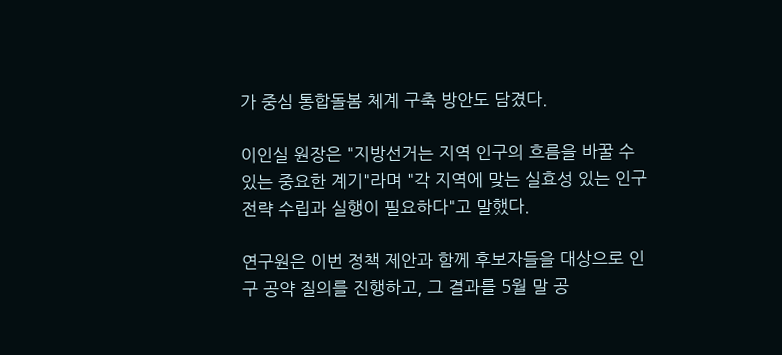가 중심 통합돌봄 체계 구축 방안도 담겼다.

이인실 원장은 "지방선거는 지역 인구의 흐름을 바꿀 수 있는 중요한 계기"라며 "각 지역에 맞는 실효성 있는 인구 전략 수립과 실행이 필요하다"고 말했다.

연구원은 이번 정책 제안과 함께 후보자들을 대상으로 인구 공약 질의를 진행하고, 그 결과를 5월 말 공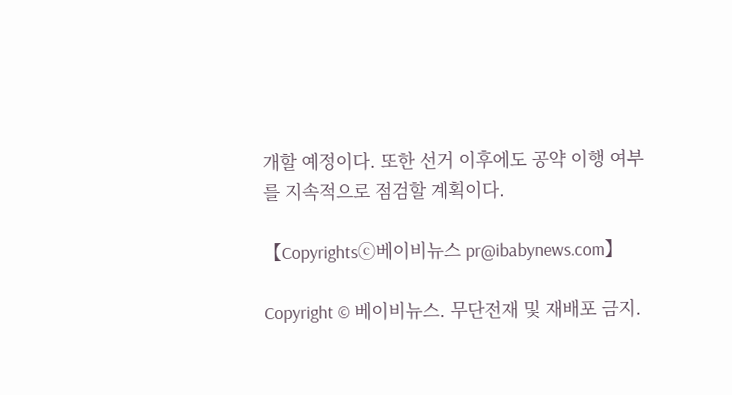개할 예정이다. 또한 선거 이후에도 공약 이행 여부를 지속적으로 점검할 계획이다.

【Copyrightsⓒ베이비뉴스 pr@ibabynews.com】

Copyright © 베이비뉴스. 무단전재 및 재배포 금지.